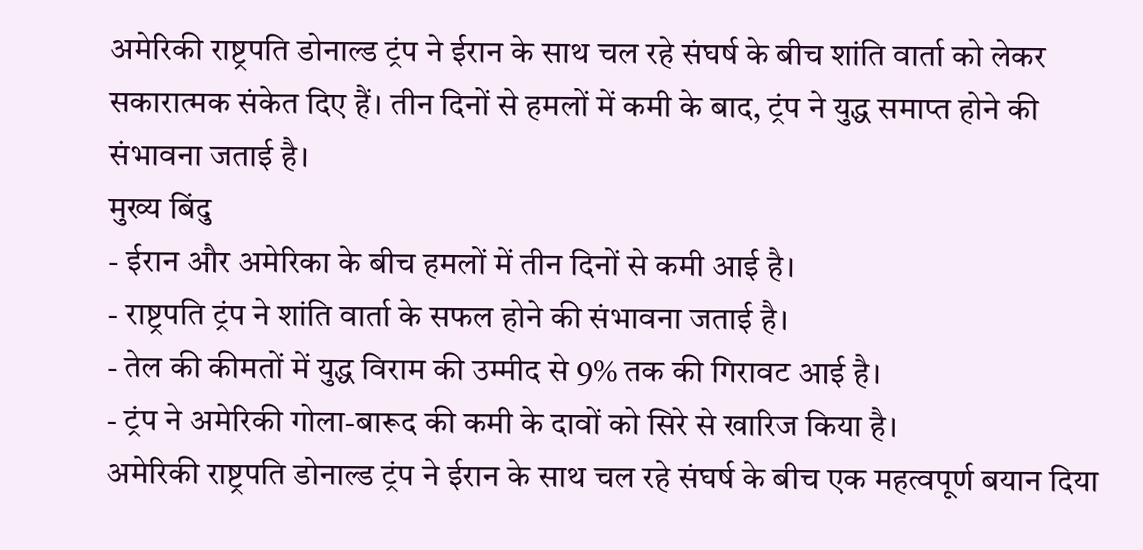अमेरिकी राष्ट्रपति डोनाल्ड ट्रंप ने ईरान के साथ चल रहे संघर्ष के बीच शांति वार्ता को लेकर सकारात्मक संकेत दिए हैं। तीन दिनों से हमलों में कमी के बाद, ट्रंप ने युद्ध समाप्त होने की संभावना जताई है।
मुख्य बिंदु
- ईरान और अमेरिका के बीच हमलों में तीन दिनों से कमी आई है।
- राष्ट्रपति ट्रंप ने शांति वार्ता के सफल होने की संभावना जताई है।
- तेल की कीमतों में युद्ध विराम की उम्मीद से 9% तक की गिरावट आई है।
- ट्रंप ने अमेरिकी गोला-बारूद की कमी के दावों को सिरे से खारिज किया है।
अमेरिकी राष्ट्रपति डोनाल्ड ट्रंप ने ईरान के साथ चल रहे संघर्ष के बीच एक महत्वपूर्ण बयान दिया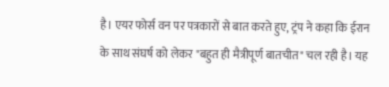है। एयर फोर्स वन पर पत्रकारों से बात करते हुए, ट्रंप ने कहा कि ईरान के साथ संघर्ष को लेकर "बहुत ही मैत्रीपूर्ण बातचीत" चल रही है। यह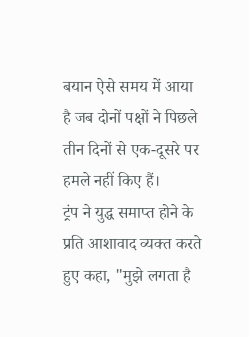बयान ऐसे समय में आया है जब दोनों पक्षों ने पिछले तीन दिनों से एक-दूसरे पर हमले नहीं किए हैं।
ट्रंप ने युद्ध समाप्त होने के प्रति आशावाद व्यक्त करते हुए कहा, "मुझे लगता है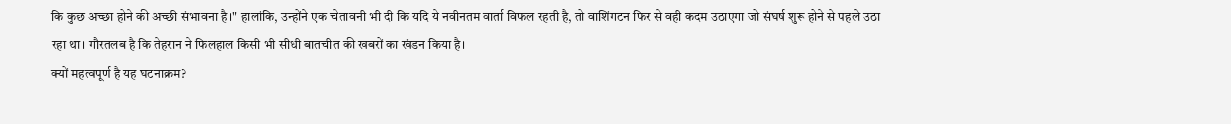कि कुछ अच्छा होने की अच्छी संभावना है।" हालांकि, उन्होंने एक चेतावनी भी दी कि यदि ये नवीनतम वार्ता विफल रहती है, तो वाशिंगटन फिर से वही कदम उठाएगा जो संघर्ष शुरू होने से पहले उठा रहा था। गौरतलब है कि तेहरान ने फिलहाल किसी भी सीधी बातचीत की खबरों का खंडन किया है।
क्यों महत्वपूर्ण है यह घटनाक्रम?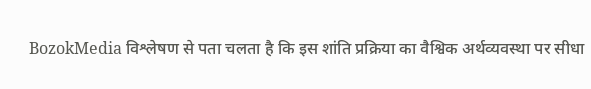BozokMedia विश्लेषण से पता चलता है कि इस शांति प्रक्रिया का वैश्विक अर्थव्यवस्था पर सीधा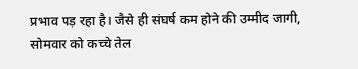प्रभाव पड़ रहा है। जैसे ही संघर्ष कम होने की उम्मीद जागी, सोमवार को कच्चे तेल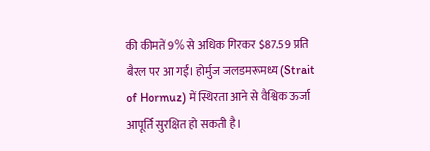की कीमतें 9% से अधिक गिरकर $87.59 प्रति बैरल पर आ गईं। होर्मुज जलडमरूमध्य (Strait of Hormuz) में स्थिरता आने से वैश्विक ऊर्जा आपूर्ति सुरक्षित हो सकती है।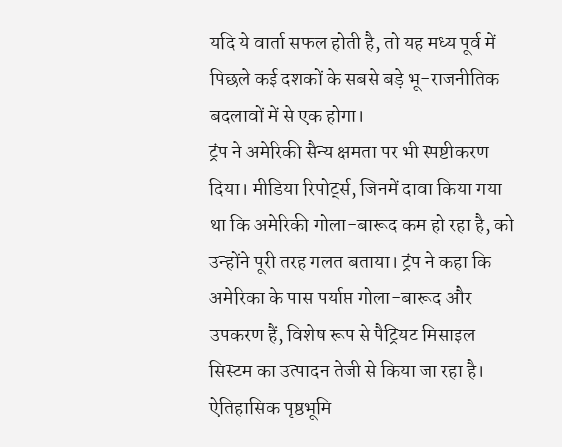यदि ये वार्ता सफल होती है, तो यह मध्य पूर्व में पिछले कई दशकों के सबसे बड़े भू-राजनीतिक बदलावों में से एक होगा।
ट्रंप ने अमेरिकी सैन्य क्षमता पर भी स्पष्टीकरण दिया। मीडिया रिपोर्ट्स, जिनमें दावा किया गया था कि अमेरिकी गोला-बारूद कम हो रहा है, को उन्होंने पूरी तरह गलत बताया। ट्रंप ने कहा कि अमेरिका के पास पर्याप्त गोला-बारूद और उपकरण हैं, विशेष रूप से पैट्रियट मिसाइल सिस्टम का उत्पादन तेजी से किया जा रहा है।
ऐतिहासिक पृष्ठभूमि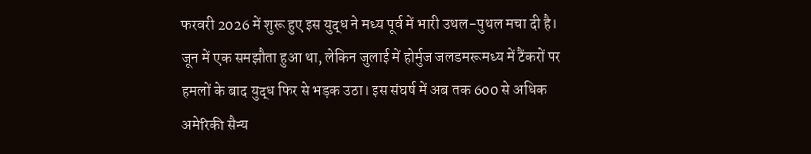फरवरी 2026 में शुरू हुए इस युद्ध ने मध्य पूर्व में भारी उथल-पुथल मचा दी है। जून में एक समझौता हुआ था, लेकिन जुलाई में होर्मुज जलडमरूमध्य में टैंकरों पर हमलों के बाद युद्ध फिर से भड़क उठा। इस संघर्ष में अब तक 600 से अधिक अमेरिकी सैन्य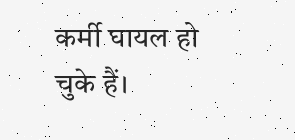कर्मी घायल हो चुके हैं।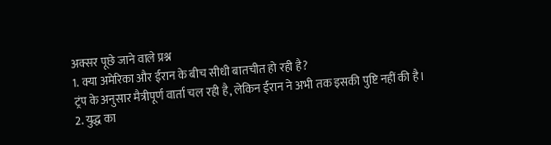अक्सर पूछे जाने वाले प्रश्न
1. क्या अमेरिका और ईरान के बीच सीधी बातचीत हो रही है?
ट्रंप के अनुसार मैत्रीपूर्ण वार्ता चल रही है, लेकिन ईरान ने अभी तक इसकी पुष्टि नहीं की है।
2. युद्ध का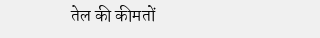तेल की कीमतों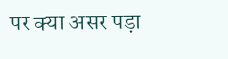पर क्या असर पड़ा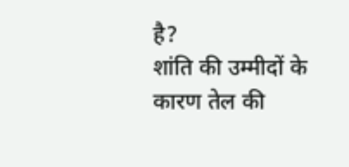है?
शांति की उम्मीदों के कारण तेल की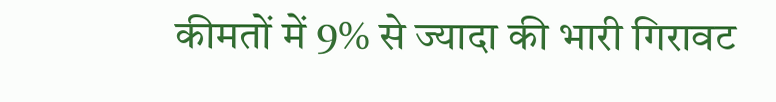कीमतों में 9% से ज्यादा की भारी गिरावट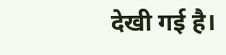देखी गई है।